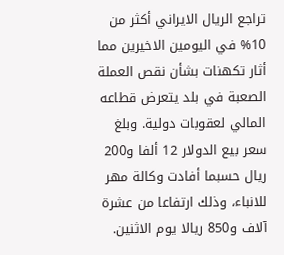تراجع الريال الايراني أكثر من 10% في اليومين الاخيرين مما أثار تكهنات بشأن نقص العملة الصعبة في بلد يتعرض قطاعه المالي لعقوبات دولية. وبلغ سعر بيع الدولار 12 ألفا و200 ريال حسبما أفادت وكالة مهر للانباء، وذلك ارتفاعا من عشرة آلاف و850 ريالا يوم الاثنين.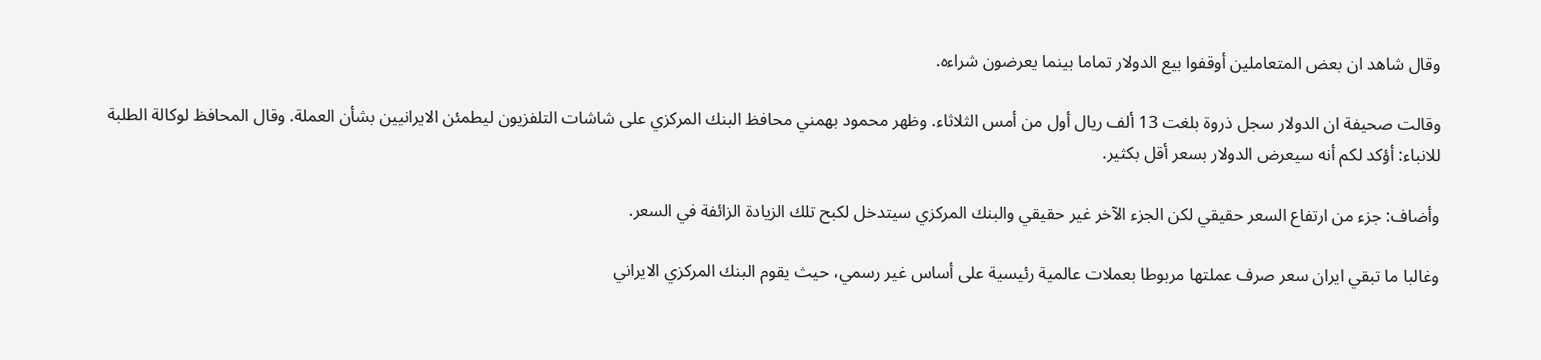وقال شاهد ان بعض المتعاملين أوقفوا بيع الدولار تماما بينما يعرضون شراءه.

وقالت صحيفة ان الدولار سجل ذروة بلغت 13 ألف ريال أول من أمس الثلاثاء. وظهر محمود بهمني محافظ البنك المركزي على شاشات التلفزيون ليطمئن الايرانيين بشأن العملة. وقال المحافظ لوكالة الطلبة للانباء: أؤكد لكم أنه سيعرض الدولار بسعر أقل بكثير.

وأضاف: جزء من ارتفاع السعر حقيقي لكن الجزء الآخر غير حقيقي والبنك المركزي سيتدخل لكبح تلك الزيادة الزائفة في السعر.

وغالبا ما تبقي ايران سعر صرف عملتها مربوطا بعملات عالمية رئيسية على أساس غير رسمي، حيث يقوم البنك المركزي الايراني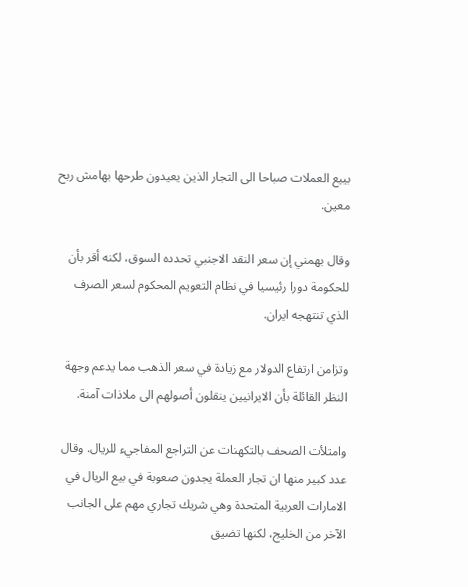بييع العملات صباحا الى التجار الذين يعيدون طرحها بهامش ربح معين.

وقال بهمني إن سعر النقد الاجنبي تحدده السوق، لكنه أقر بأن للحكومة دورا رئيسيا في نظام التعويم المحكوم لسعر الصرف الذي تنتهجه ايران.

وتزامن ارتفاع الدولار مع زيادة في سعر الذهب مما يدعم وجهة النظر القائلة بأن الايرانيين ينقلون أصولهم الى ملاذات آمنة.

وامتلأت الصحف بالتكهنات عن التراجع المفاجيء للريال. وقال عدد كبير منها ان تجار العملة يجدون صعوبة في بيع الريال في الامارات العربية المتحدة وهي شريك تجاري مهم على الجانب الآخر من الخليج، لكنها تضيق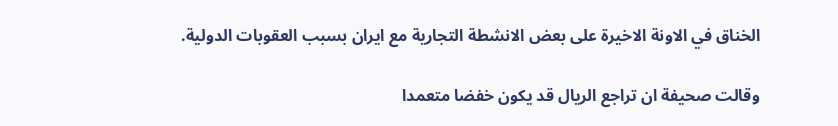الخناق في الاونة الاخيرة على بعض الانشطة التجارية مع ايران بسبب العقوبات الدولية.

وقالت صحيفة ان تراجع الريال قد يكون خفضا متعمدا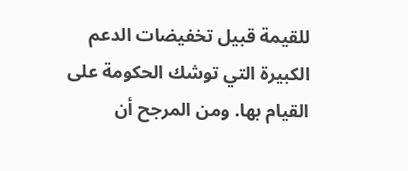للقيمة قبيل تخفيضات الدعم الكبيرة التي توشك الحكومة على القيام بها. ومن المرجح أن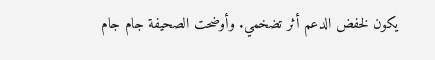يكون لخفض الدعم أثر تضخمي. وأوضحت الصحيفة جام جام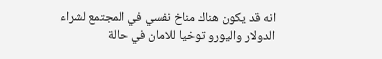انه قد يكون هناك مناخ نفسي في المجتمع لشراء الدولار واليورو توخيا للامان في حالة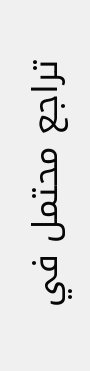تراجع محتمل في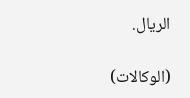الريال.

(الوكالات)